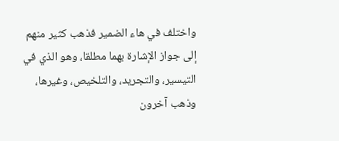واختلف في هاء الضمير فذهب كثير منهم إلى جواز الإشارة بهما مطلقا، وهو الذي في التيسير، والتجريد، والتلخيص، وغيرها، وذهب آخرون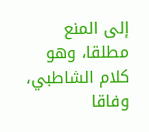إلى المنع مطلقا، وهو كلام الشاطبي، وفاقا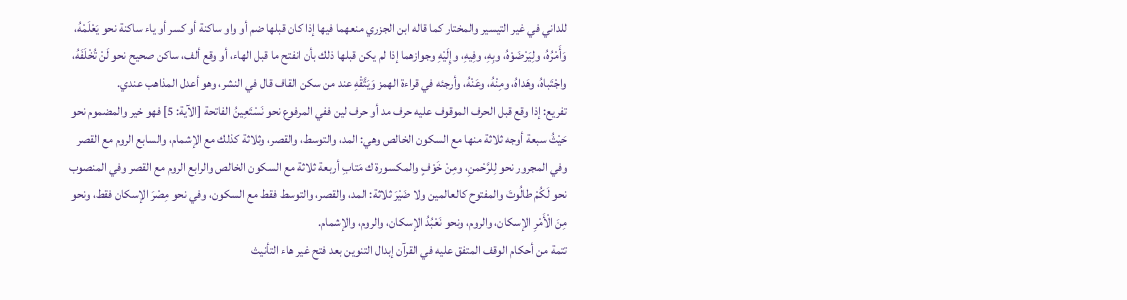للداني في غير التيسير والمختار كما قاله ابن الجزري منعهما فيها إذا كان قبلها ضم أو واو ساكنة أو كسر أو ياء ساكنة نحو يَعْلَمْهُ، وَأَمْرُهُ، ولِيَرْضَوْهُ، وبِهِ، وفِيهِ، وإِلَيْهِ وجوازهما إذا لم يكن قبلها ذلك بأن انفتح ما قبل الهاء، أو وقع ألف، ساكن صحيح نحو لَنْ تُخْلَفَهُ، واجْتَباهُ، وهَداهُ، ومِنْهُ، وعَنْهُ، وأرجئه في قراءة الهمز وَيَتَّقْهِ عند من سكن القاف قال في النشر، وهو أعدل المذاهب عندي.
تفريع: إذا وقع قبل الحرف الموقوف عليه حرف مد أو حرف لين ففي المرفوع نحو نَسْتَعِينُ الفاتحة [الآية: 5] فهو خير والمضموم نحو حَيْثُ سبعة أوجه ثلاثة منها مع السكون الخالص وهي: المد، والتوسط، والقصر، وثلاثة كذلك مع الإشمام، والسابع الروم مع القصر وفي المجرور نحو لِلرَّحْمنِ، ومِنْ خَوْفٍ والمكسورة ك مَتابِ أربعة ثلاثة مع السكون الخالص والرابع الروم مع القصر وفي المنصوب نحو لَكُمْ طالُوتَ والمفتوح كالعالمين ولا ضَيْرَ ثلاثة: المد، والقصر، والتوسط فقط مع السكون، وفي نحو مِصْرَ الإسكان فقط، ونحو مِنَ الْأَمْرِ الإسكان، والروم، ونحو نَعْبُدُ الإسكان، والروم، والإشمام.
تتمة من أحكام الوقف المتفق عليه في القرآن إبدال التنوين بعد فتح غير هاء التأنيث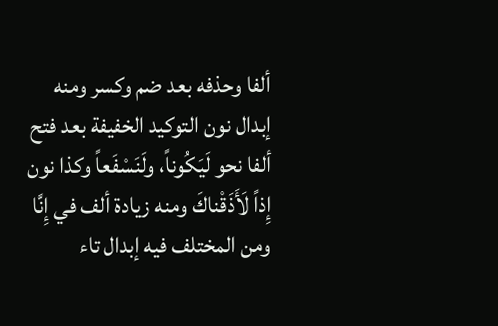ألفا وحذفه بعد ضم وكسر ومنه إبدال نون التوكيد الخفيفة بعد فتح ألفا نحو لَيَكُوناً، ولَنَسْفَعاً وكذا نون إِذاً لَأَذَقْناكَ ومنه زيادة ألف في إِنَّا ومن المختلف فيه إبدال تاء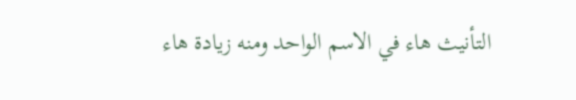التأنيث هاء في الاسم الواحد ومنه زيادة هاء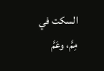السكت في مِمَّ، وعَمَّ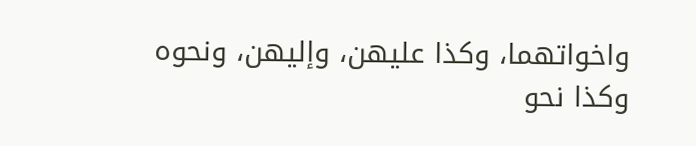واخواتهما، وكذا عليهن، وإليهن، ونحوه وكذا نحو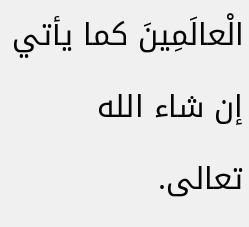الْعالَمِينَ كما يأتي إن شاء الله تعالى.